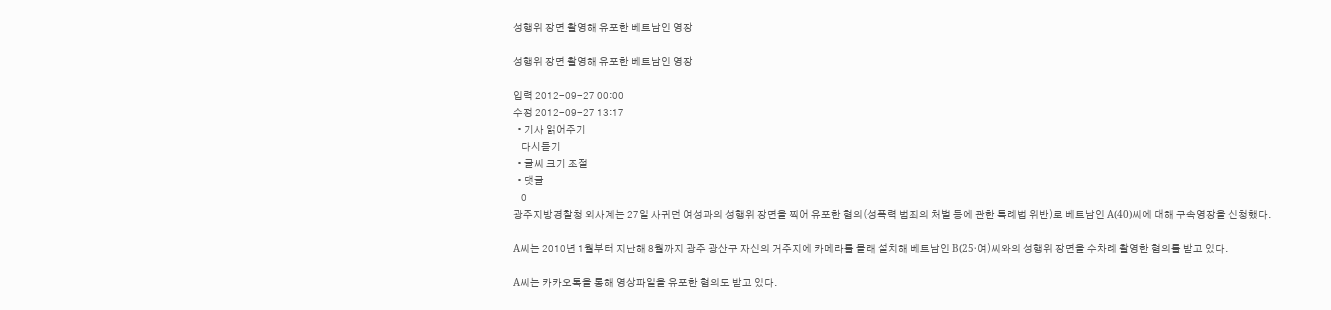성행위 장면 촬영해 유포한 베트남인 영장

성행위 장면 촬영해 유포한 베트남인 영장

입력 2012-09-27 00:00
수정 2012-09-27 13:17
  • 기사 읽어주기
    다시듣기
  • 글씨 크기 조절
  • 댓글
    0
광주지방경찰청 외사계는 27일 사귀던 여성과의 성행위 장면을 찍어 유포한 혐의(성폭력 범죄의 처벌 등에 관한 특례법 위반)로 베트남인 A(40)씨에 대해 구속영장을 신청했다.

A씨는 2010년 1월부터 지난해 8월까지 광주 광산구 자신의 거주지에 카메라를 몰래 설치해 베트남인 B(25·여)씨와의 성행위 장면을 수차례 촬영한 혐의를 받고 있다.

A씨는 카카오톡을 통해 영상파일을 유포한 혐의도 받고 있다.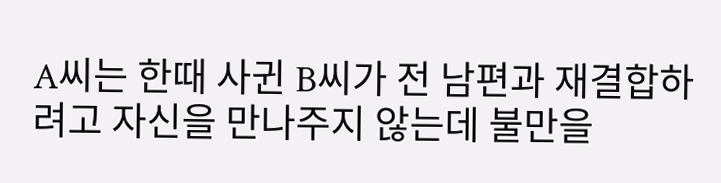A씨는 한때 사귄 B씨가 전 남편과 재결합하려고 자신을 만나주지 않는데 불만을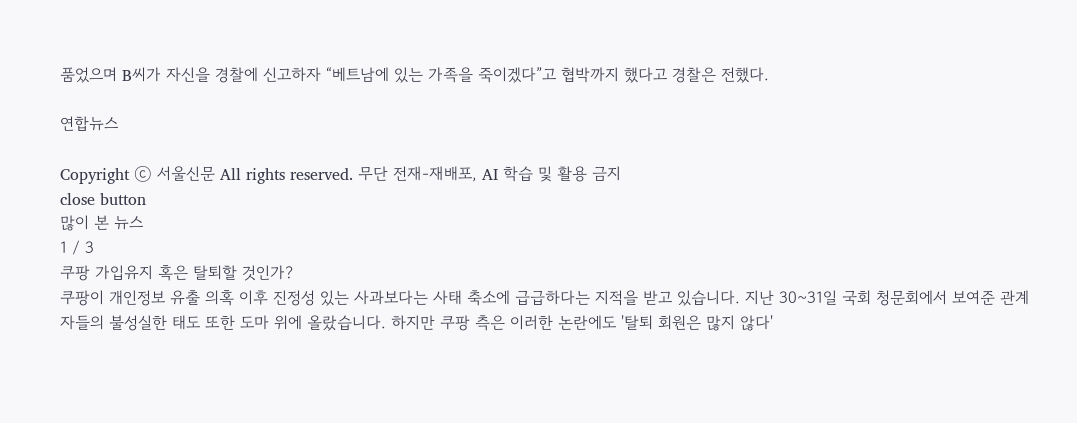품었으며 B씨가 자신을 경찰에 신고하자 “베트남에 있는 가족을 죽이겠다”고 협박까지 했다고 경찰은 전했다.

연합뉴스

Copyright ⓒ 서울신문 All rights reserved. 무단 전재-재배포, AI 학습 및 활용 금지
close button
많이 본 뉴스
1 / 3
쿠팡 가입유지 혹은 탈퇴할 것인가?
쿠팡이 개인정보 유출 의혹 이후 진정성 있는 사과보다는 사태 축소에 급급하다는 지적을 받고 있습니다. 지난 30~31일 국회 청문회에서 보여준 관계자들의 불성실한 태도 또한 도마 위에 올랐습니다. 하지만 쿠팡 측은 이러한 논란에도 '탈퇴 회원은 많지 않다'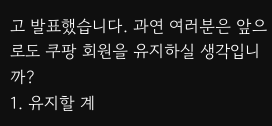고 발표했습니다. 과연 여러분은 앞으로도 쿠팡 회원을 유지하실 생각입니까?
1. 유지할 계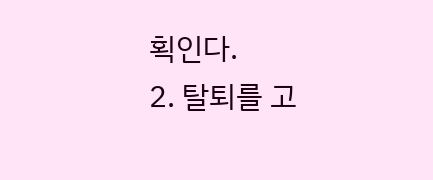획인다.
2. 탈퇴를 고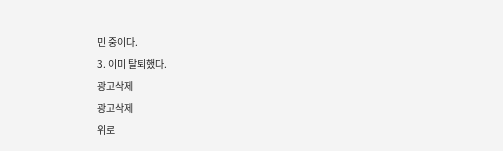민 중이다.
3. 이미 탈퇴했다.
광고삭제
광고삭제
위로